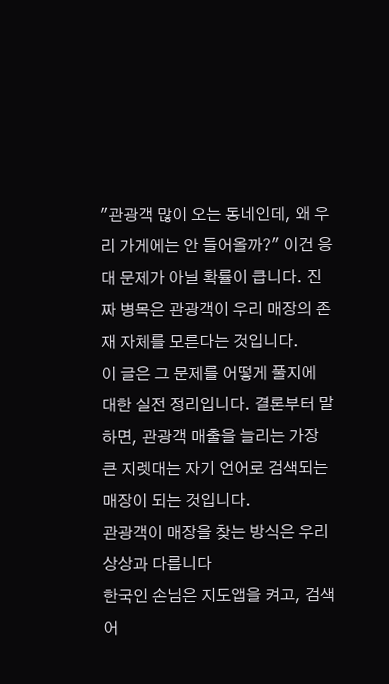"관광객 많이 오는 동네인데, 왜 우리 가게에는 안 들어올까?" 이건 응대 문제가 아닐 확률이 큽니다. 진짜 병목은 관광객이 우리 매장의 존재 자체를 모른다는 것입니다.
이 글은 그 문제를 어떻게 풀지에 대한 실전 정리입니다. 결론부터 말하면, 관광객 매출을 늘리는 가장 큰 지렛대는 자기 언어로 검색되는 매장이 되는 것입니다.
관광객이 매장을 찾는 방식은 우리 상상과 다릅니다
한국인 손님은 지도앱을 켜고, 검색어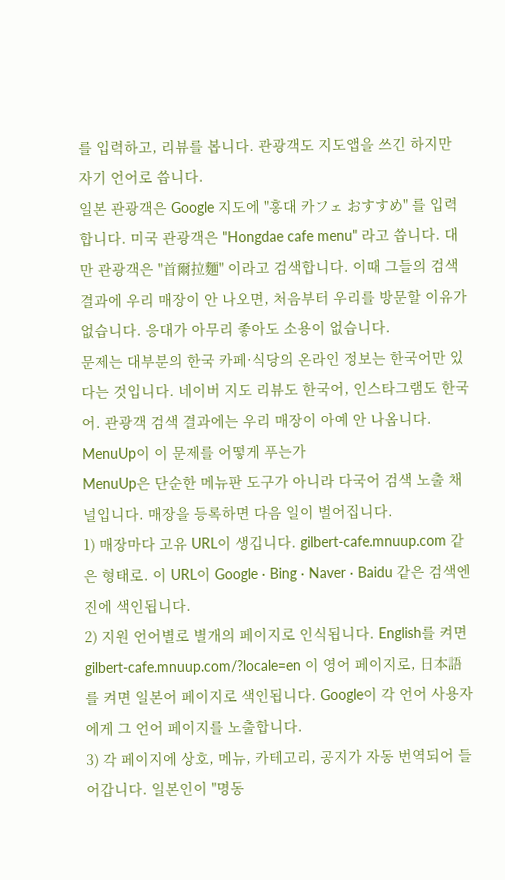를 입력하고, 리뷰를 봅니다. 관광객도 지도앱을 쓰긴 하지만 자기 언어로 씁니다.
일본 관광객은 Google 지도에 "홍대 카フェ おすすめ" 를 입력합니다. 미국 관광객은 "Hongdae cafe menu" 라고 씁니다. 대만 관광객은 "首爾拉麵" 이라고 검색합니다. 이때 그들의 검색 결과에 우리 매장이 안 나오면, 처음부터 우리를 방문할 이유가 없습니다. 응대가 아무리 좋아도 소용이 없습니다.
문제는 대부분의 한국 카페·식당의 온라인 정보는 한국어만 있다는 것입니다. 네이버 지도 리뷰도 한국어, 인스타그램도 한국어. 관광객 검색 결과에는 우리 매장이 아예 안 나옵니다.
MenuUp이 이 문제를 어떻게 푸는가
MenuUp은 단순한 메뉴판 도구가 아니라 다국어 검색 노출 채널입니다. 매장을 등록하면 다음 일이 벌어집니다.
1) 매장마다 고유 URL이 생깁니다. gilbert-cafe.mnuup.com 같은 형태로. 이 URL이 Google · Bing · Naver · Baidu 같은 검색엔진에 색인됩니다.
2) 지원 언어별로 별개의 페이지로 인식됩니다. English를 켜면 gilbert-cafe.mnuup.com/?locale=en 이 영어 페이지로, 日本語를 켜면 일본어 페이지로 색인됩니다. Google이 각 언어 사용자에게 그 언어 페이지를 노출합니다.
3) 각 페이지에 상호, 메뉴, 카테고리, 공지가 자동 번역되어 들어갑니다. 일본인이 "명동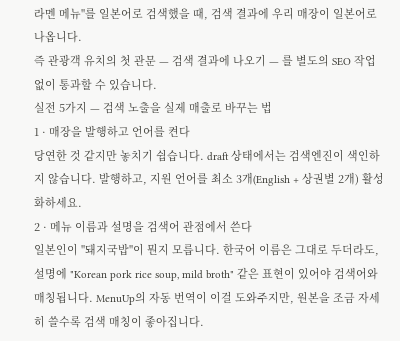라멘 메뉴"를 일본어로 검색했을 때, 검색 결과에 우리 매장이 일본어로 나옵니다.
즉 관광객 유치의 첫 관문 — 검색 결과에 나오기 — 를 별도의 SEO 작업 없이 통과할 수 있습니다.
실전 5가지 — 검색 노출을 실제 매출로 바꾸는 법
1 · 매장을 발행하고 언어를 켠다
당연한 것 같지만 놓치기 쉽습니다. draft 상태에서는 검색엔진이 색인하지 않습니다. 발행하고, 지원 언어를 최소 3개(English + 상권별 2개) 활성화하세요.
2 · 메뉴 이름과 설명을 검색어 관점에서 쓴다
일본인이 "돼지국밥"이 뭔지 모릅니다. 한국어 이름은 그대로 두더라도, 설명에 "Korean pork rice soup, mild broth" 같은 표현이 있어야 검색어와 매칭됩니다. MenuUp의 자동 번역이 이걸 도와주지만, 원본을 조금 자세히 쓸수록 검색 매칭이 좋아집니다.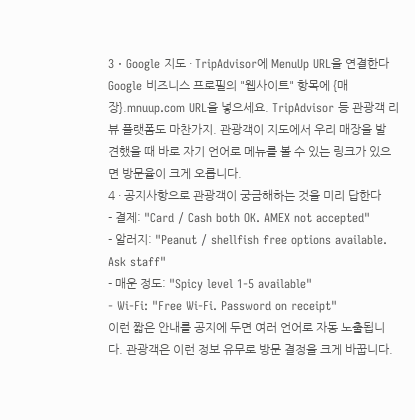3 · Google 지도 · TripAdvisor에 MenuUp URL을 연결한다
Google 비즈니스 프로필의 "웹사이트" 항목에 {매장}.mnuup.com URL을 넣으세요. TripAdvisor 등 관광객 리뷰 플랫폼도 마찬가지. 관광객이 지도에서 우리 매장을 발견했을 때 바로 자기 언어로 메뉴를 볼 수 있는 링크가 있으면 방문율이 크게 오릅니다.
4 · 공지사항으로 관광객이 궁금해하는 것을 미리 답한다
- 결제: "Card / Cash both OK. AMEX not accepted"
- 알러지: "Peanut / shellfish free options available. Ask staff"
- 매운 정도: "Spicy level 1-5 available"
- Wi-Fi: "Free Wi-Fi. Password on receipt"
이런 짧은 안내를 공지에 두면 여러 언어로 자동 노출됩니다. 관광객은 이런 정보 유무로 방문 결정을 크게 바꿉니다.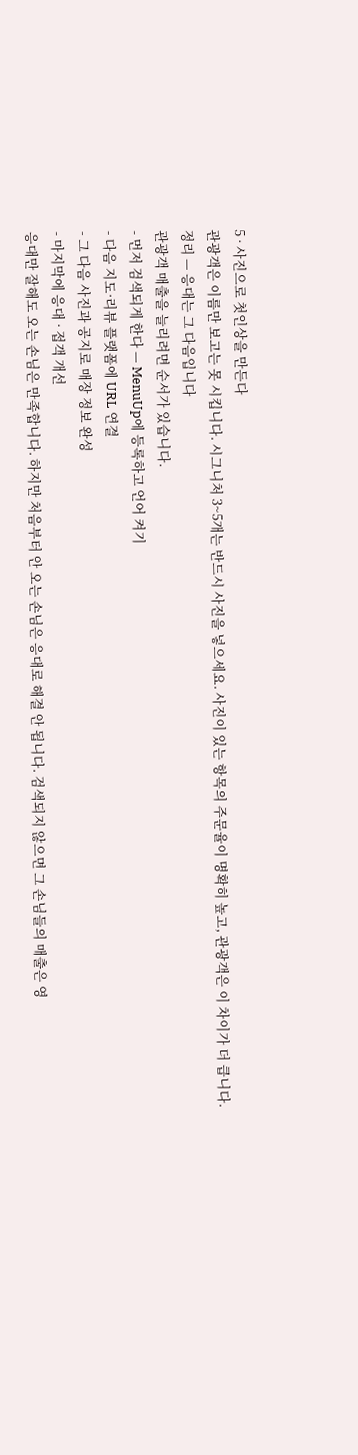5 · 사진으로 첫인상을 만든다
관광객은 이름만 보고는 못 시킵니다. 시그니처 3~5개는 반드시 사진을 넣으세요. 사진이 있는 항목의 주문율이 명확히 높고, 관광객은 이 차이가 더 큽니다.
정리 — 응대는 그 다음입니다
관광객 매출을 늘리려면 순서가 있습니다.
- 먼저 검색되게 한다 — MenuUp에 등록하고 언어 켜기
- 다음 지도·리뷰 플랫폼에 URL 연결
- 그 다음 사진과 공지로 매장 정보 완성
- 마지막에 응대 · 접객 개선
응대만 잘해도 오는 손님은 만족합니다. 하지만 처음부터 안 오는 손님은 응대로 해결 안 됩니다. 검색되지 않으면 그 손님들의 매출은 영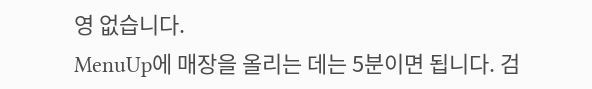영 없습니다.
MenuUp에 매장을 올리는 데는 5분이면 됩니다. 검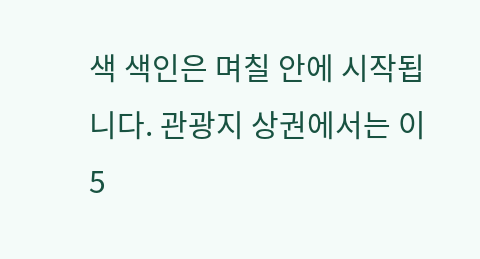색 색인은 며칠 안에 시작됩니다. 관광지 상권에서는 이 5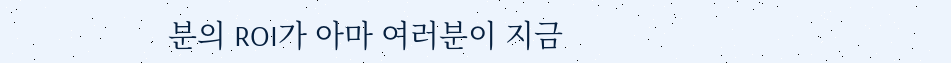분의 ROI가 아마 여러분이 지금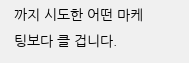까지 시도한 어떤 마케팅보다 클 겁니다.